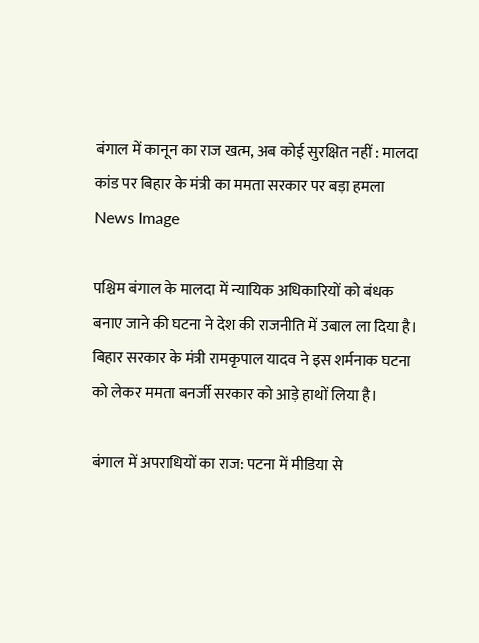बंगाल में कानून का राज खत्म, अब कोई सुरक्षित नहीं : मालदा कांड पर बिहार के मंत्री का ममता सरकार पर बड़ा हमला
News Image

पश्चिम बंगाल के मालदा में न्यायिक अधिकारियों को बंधक बनाए जाने की घटना ने देश की राजनीति में उबाल ला दिया है। बिहार सरकार के मंत्री रामकृपाल यादव ने इस शर्मनाक घटना को लेकर ममता बनर्जी सरकार को आड़े हाथों लिया है।

बंगाल में अपराधियों का राज: पटना में मीडिया से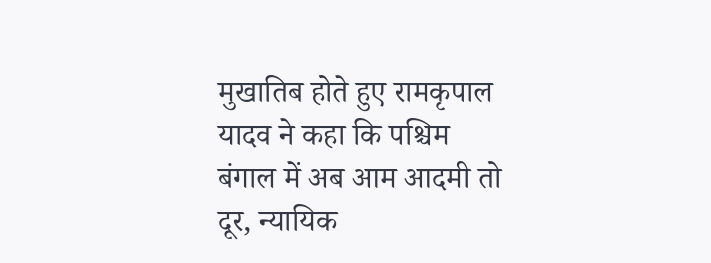मुखातिब होते हुए रामकृपाल यादव ने कहा कि पश्चिम बंगाल में अब आम आदमी तो दूर, न्यायिक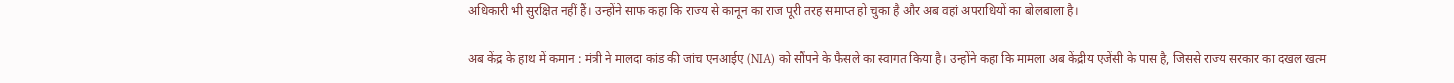अधिकारी भी सुरक्षित नहीं हैं। उन्होंने साफ कहा कि राज्य से कानून का राज पूरी तरह समाप्त हो चुका है और अब वहां अपराधियों का बोलबाला है।

अब केंद्र के हाथ में कमान : मंत्री ने मालदा कांड की जांच एनआईए (NIA) को सौंपने के फैसले का स्वागत किया है। उन्होंने कहा कि मामला अब केंद्रीय एजेंसी के पास है, जिससे राज्य सरकार का दखल खत्म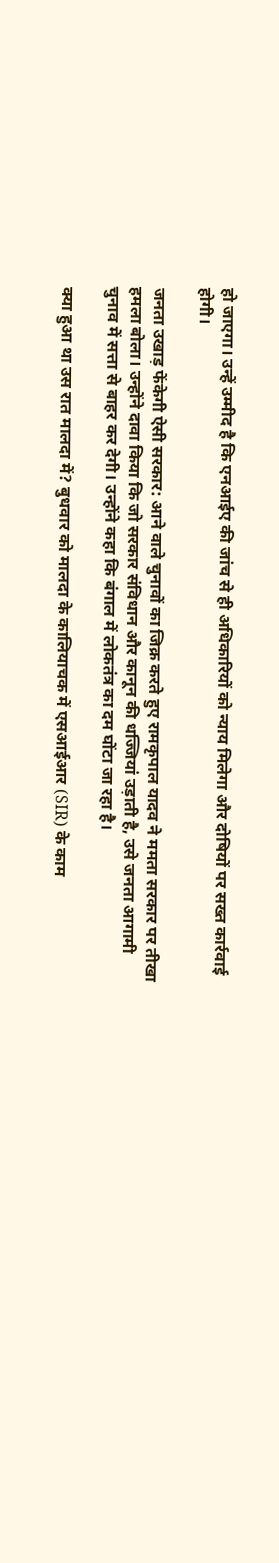हो जाएगा। उन्हें उम्मीद है कि एनआईए की जांच से ही अधिकारियों को न्याय मिलेगा और दोषियों पर सख्त कार्रवाई होगी।

जनता उखाड़ फेंकेगी ऐसी सरकार: आने वाले चुनावों का जिक्र करते हुए रामकृपाल यादव ने ममता सरकार पर तीखा हमला बोला। उन्होंने दावा किया कि जो सरकार संविधान और कानून की धज्जियां उड़ाती है, उसे जनता आगामी चुनाव में सत्ता से बाहर कर देगी। उन्होंने कहा कि बंगाल में लोकतंत्र का दम घोंटा जा रहा है।

क्या हुआ था उस रात मालदा में? बुधवार को मालदा के कालियाचक में एसआईआर (SIR) के काम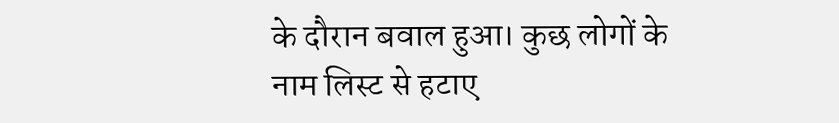के दौरान बवाल हुआ। कुछ लोगों के नाम लिस्ट से हटाए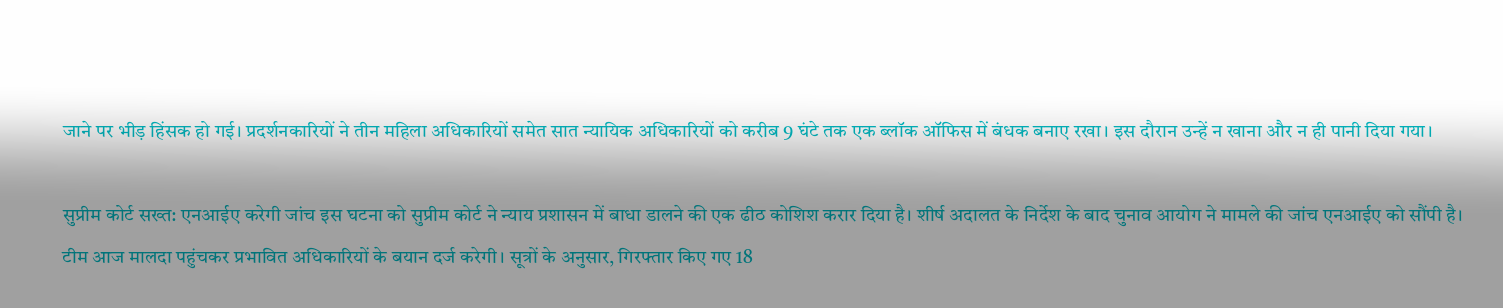जाने पर भीड़ हिंसक हो गई। प्रदर्शनकारियों ने तीन महिला अधिकारियों समेत सात न्यायिक अधिकारियों को करीब 9 घंटे तक एक ब्लॉक ऑफिस में बंधक बनाए रखा। इस दौरान उन्हें न खाना और न ही पानी दिया गया।

सुप्रीम कोर्ट सख्त: एनआईए करेगी जांच इस घटना को सुप्रीम कोर्ट ने न्याय प्रशासन में बाधा डालने की एक ढीठ कोशिश करार दिया है। शीर्ष अदालत के निर्देश के बाद चुनाव आयोग ने मामले की जांच एनआईए को सौंपी है। टीम आज मालदा पहुंचकर प्रभावित अधिकारियों के बयान दर्ज करेगी। सूत्रों के अनुसार, गिरफ्तार किए गए 18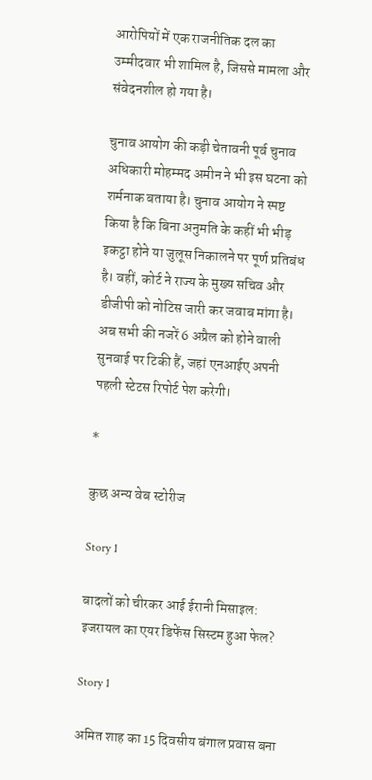आरोपियों में एक राजनीतिक दल का उम्मीदवार भी शामिल है, जिससे मामला और संवेदनशील हो गया है।

चुनाव आयोग की कड़ी चेतावनी पूर्व चुनाव अधिकारी मोहम्मद अमीन ने भी इस घटना को शर्मनाक बताया है। चुनाव आयोग ने स्पष्ट किया है कि बिना अनुमति के कहीं भी भीड़ इकट्ठा होने या जुलूस निकालने पर पूर्ण प्रतिबंध है। वहीं, कोर्ट ने राज्य के मुख्य सचिव और डीजीपी को नोटिस जारी कर जवाब मांगा है। अब सभी की नजरें 6 अप्रैल को होने वाली सुनवाई पर टिकी हैं, जहां एनआईए अपनी पहली स्टेटस रिपोर्ट पेश करेगी।

*

कुछ अन्य वेब स्टोरीज

Story 1

बादलों को चीरकर आई ईरानी मिसाइल: इजरायल का एयर डिफेंस सिस्टम हुआ फेल?

Story 1

अमित शाह का 15 दिवसीय बंगाल प्रवास बना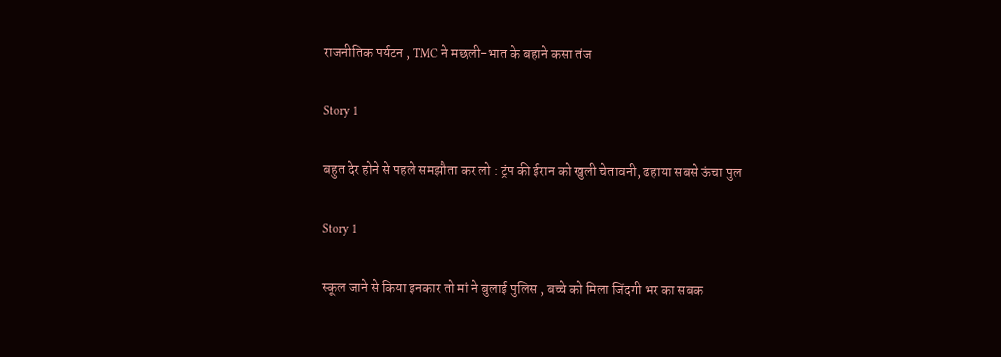राजनीतिक पर्यटन , TMC ने मछली-भात के बहाने कसा तंज

Story 1

बहुत देर होने से पहले समझौता कर लो : ट्रंप की ईरान को खुली चेतावनी, ढहाया सबसे ऊंचा पुल

Story 1

स्कूल जाने से किया इनकार तो मां ने बुलाई पुलिस , बच्चे को मिला जिंदगी भर का सबक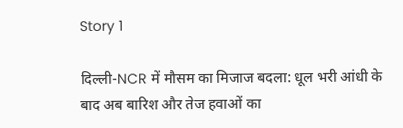Story 1

दिल्ली-NCR में मौसम का मिजाज बदला: धूल भरी आंधी के बाद अब बारिश और तेज हवाओं का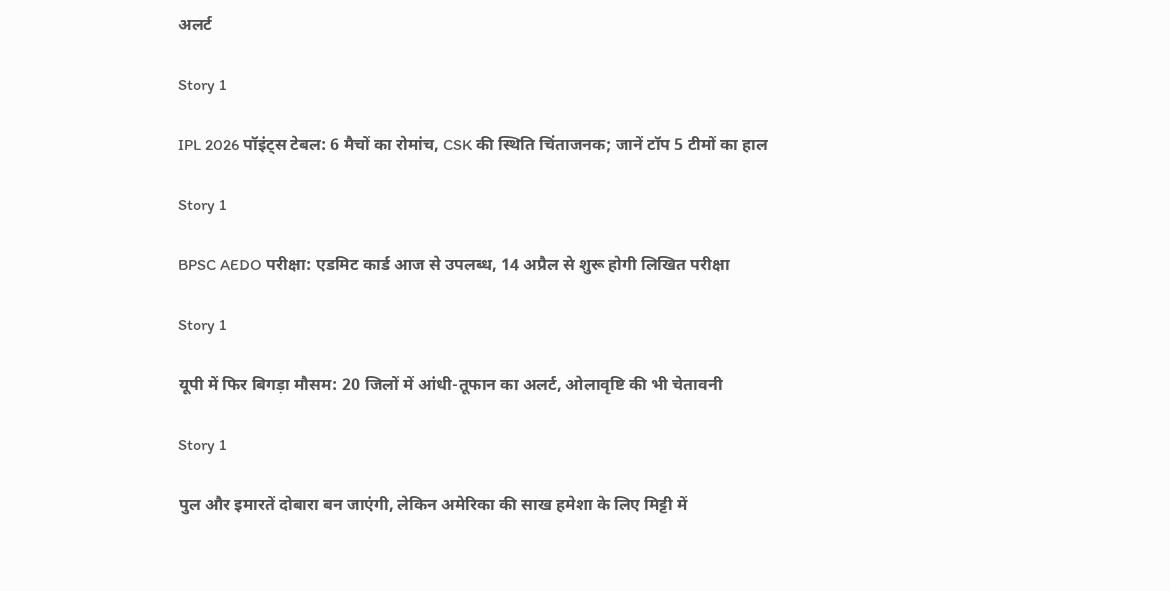अलर्ट

Story 1

IPL 2026 पॉइंट्स टेबल: 6 मैचों का रोमांच, CSK की स्थिति चिंताजनक; जानें टॉप 5 टीमों का हाल

Story 1

BPSC AEDO परीक्षा: एडमिट कार्ड आज से उपलब्ध, 14 अप्रैल से शुरू होगी लिखित परीक्षा

Story 1

यूपी में फिर बिगड़ा मौसम: 20 जिलों में आंधी-तूफान का अलर्ट, ओलावृष्टि की भी चेतावनी

Story 1

पुल और इमारतें दोबारा बन जाएंगी, लेकिन अमेरिका की साख हमेशा के लिए मिट्टी में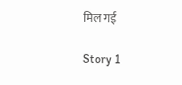मिल गई

Story 1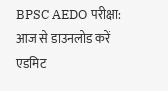BPSC AEDO परीक्षा: आज से डाउनलोड करें एडमिट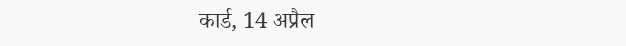कार्ड, 14 अप्रैल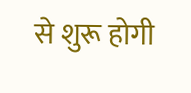से शुरू होगी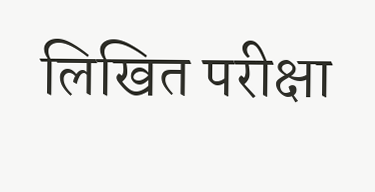लिखित परीक्षा